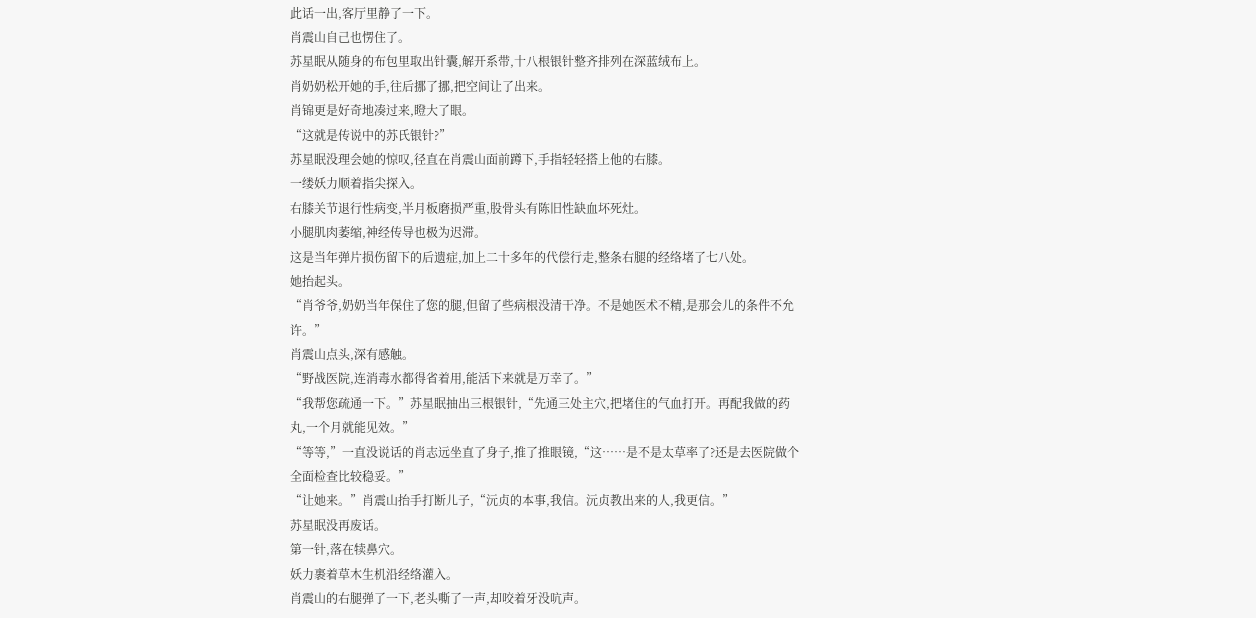此话一出,客厅里静了一下。
肖震山自己也愣住了。
苏星眠从随身的布包里取出针囊,解开系带,十八根银针整齐排列在深蓝绒布上。
肖奶奶松开她的手,往后挪了挪,把空间让了出来。
肖锦更是好奇地凑过来,瞪大了眼。
“这就是传说中的苏氏银针?”
苏星眠没理会她的惊叹,径直在肖震山面前蹲下,手指轻轻搭上他的右膝。
一缕妖力顺着指尖探入。
右膝关节退行性病变,半月板磨损严重,股骨头有陈旧性缺血坏死灶。
小腿肌肉萎缩,神经传导也极为迟滞。
这是当年弹片损伤留下的后遗症,加上二十多年的代偿行走,整条右腿的经络堵了七八处。
她抬起头。
“肖爷爷,奶奶当年保住了您的腿,但留了些病根没清干净。不是她医术不精,是那会儿的条件不允许。”
肖震山点头,深有感触。
“野战医院,连消毒水都得省着用,能活下来就是万幸了。”
“我帮您疏通一下。”苏星眠抽出三根银针,“先通三处主穴,把堵住的气血打开。再配我做的药丸,一个月就能见效。”
“等等,”一直没说话的肖志远坐直了身子,推了推眼镜,“这……是不是太草率了?还是去医院做个全面检查比较稳妥。”
“让她来。”肖震山抬手打断儿子,“沅贞的本事,我信。沅贞教出来的人,我更信。”
苏星眠没再废话。
第一针,落在犊鼻穴。
妖力裹着草木生机沿经络灌入。
肖震山的右腿弹了一下,老头嘶了一声,却咬着牙没吭声。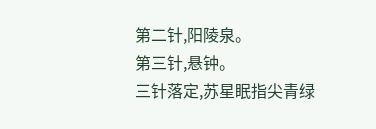第二针,阳陵泉。
第三针,悬钟。
三针落定,苏星眠指尖青绿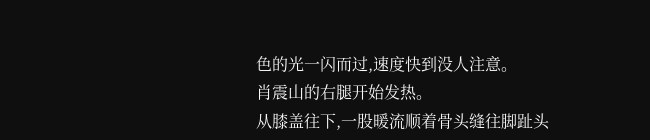色的光一闪而过,速度快到没人注意。
肖震山的右腿开始发热。
从膝盖往下,一股暖流顺着骨头缝往脚趾头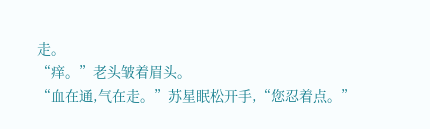走。
“痒。”老头皱着眉头。
“血在通,气在走。”苏星眠松开手,“您忍着点。”